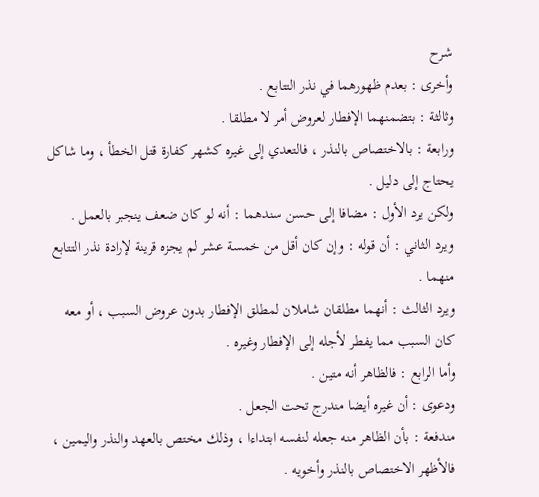شرح
وأخرى : بعدم ظهورهما في نذر التتابع .
وثالثة : بتضمنهما الإفطار لعروض أمر لا مطلقا .
ورابعة : بالاختصاص بالنذر ، فالتعدي إلى غيره كشهر كفارة قتل الخطأ ، وما شاكل يحتاج إلى دليل .
ولكن يرد الأول : مضافا إلى حسن سندهما : أنه لو كان ضعف ينجبر بالعمل .
ويرد الثاني : أن قوله : وإن كان أقل من خمسة عشر لم يجزه قرينة لإرادة نذر التتابع منهما .
ويرد الثالث : أنهما مطلقان شاملان لمطلق الإفطار بدون عروض السبب ، أو معه كان السبب مما يفطر لأجله إلى الإفطار وغيره .
وأما الرابع : فالظاهر أنه متين .
ودعوى : أن غيره أيضا مندرج تحت الجعل .
مندفعة : بأن الظاهر منه جعله لنفسه ابتداءا ، وذلك مختص بالعهد والنذر واليمين ، فالأظهر الاختصاص بالنذر وأخويه .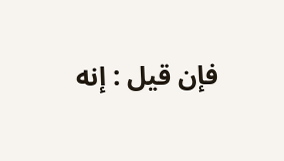فإن قيل : إنه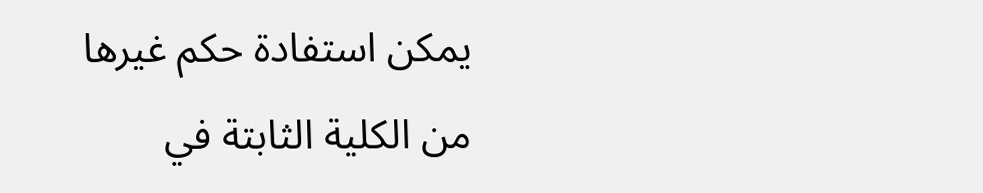يمكن استفادة حكم غيرها من الكلية الثابتة في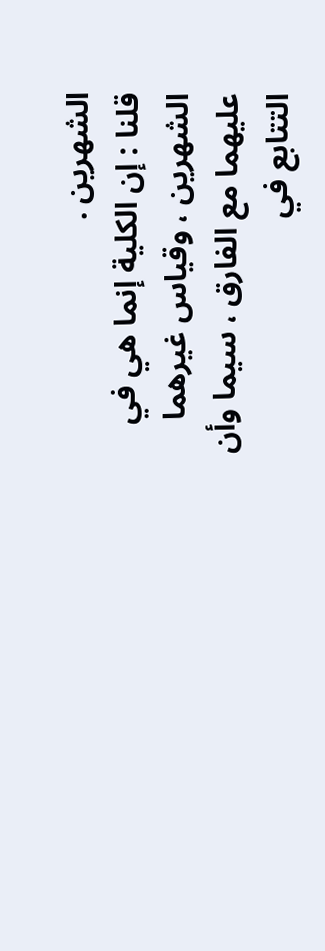الشهرين .
قلنا : إن الكلية إنما هي في الشهرين ، وقياس غيرهما عليهما مع الفارق ، سيما وأن التتابع في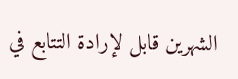الشهرين قابل لإرادة التتابع في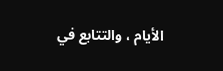الأيام ، والتتابع في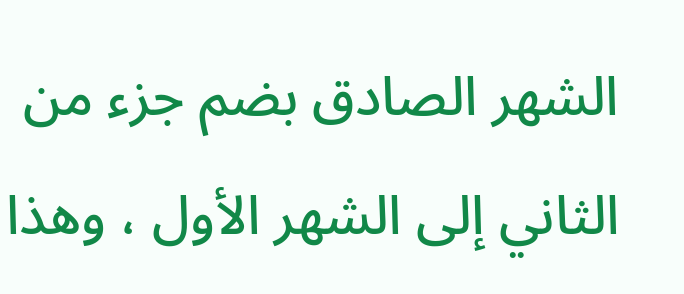الشهر الصادق بضم جزء من الثاني إلى الشهر الأول ، وهذا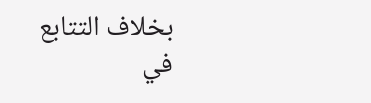بخلاف التتابع في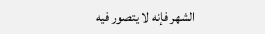الشهر فإنه لا يتصور فيه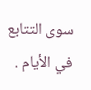سوى التتابع في الأيام .